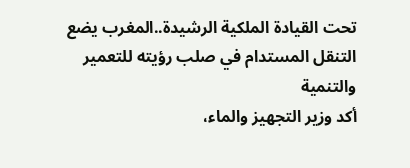تحت القيادة الملكية الرشيدة..المغرب يضع التنقل المستدام في صلب رؤيته للتعمير والتنمية
أكد وزير التجهيز والماء،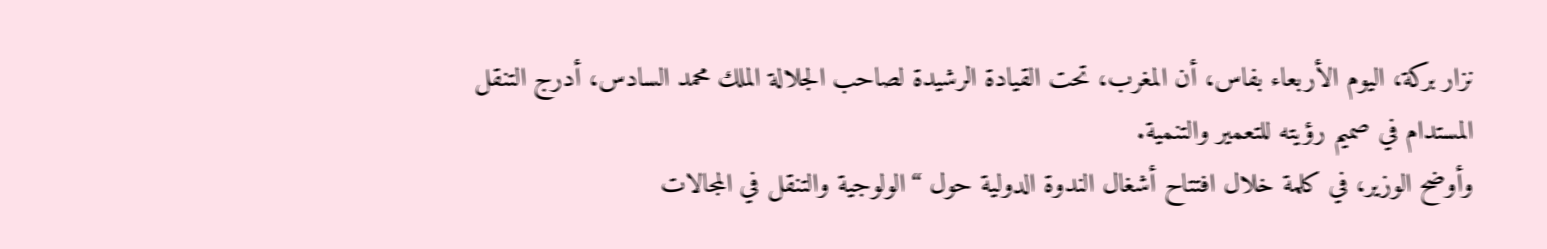نزار بركة، اليوم الأربعاء بفاس، أن المغرب، تحت القيادة الرشيدة لصاحب الجلالة الملك محمد السادس، أدرج التنقل المستدام في صميم رؤيته للتعمير والتنمية.
وأوضح الوزير، في كلمة خلال افتتاح أشغال الندوة الدولية حول “الولوجية والتنقل في المجالات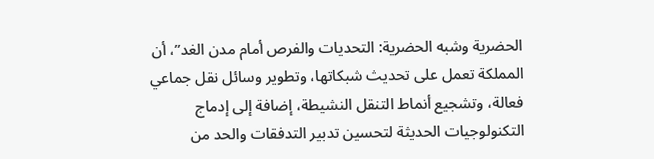الحضرية وشبه الحضرية: التحديات والفرص أمام مدن الغد”، أن المملكة تعمل على تحديث شبكاتها، وتطوير وسائل نقل جماعي فعالة، وتشجيع أنماط التنقل النشيطة، إضافة إلى إدماج التكنولوجيات الحديثة لتحسين تدبير التدفقات والحد من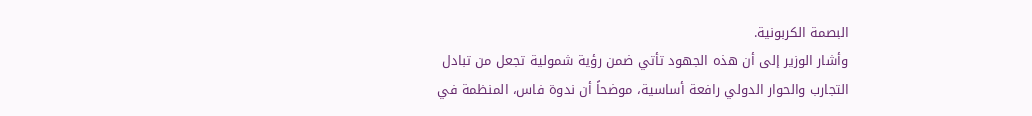البصمة الكربونية.
وأشار الوزير إلى أن هذه الجهود تأتي ضمن رؤية شمولية تجعل من تبادل التجارب والحوار الدولي رافعة أساسية، موضحاً أن ندوة فاس، المنظمة في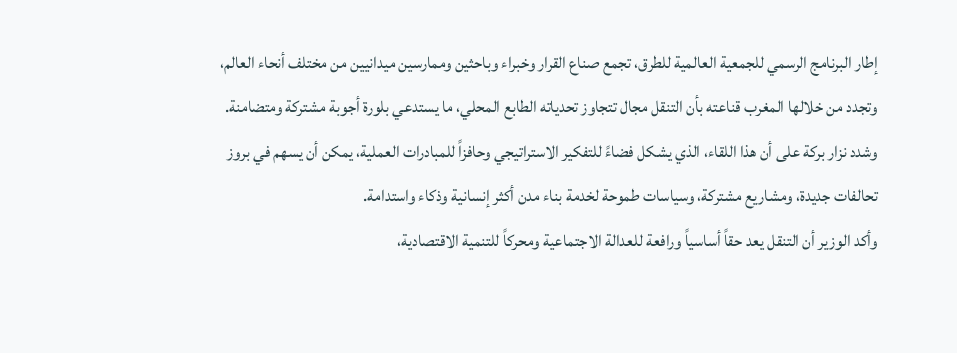إطار البرنامج الرسمي للجمعية العالمية للطرق، تجمع صناع القرار وخبراء وباحثين وممارسين ميدانيين من مختلف أنحاء العالم، وتجدد من خلالها المغرب قناعته بأن التنقل مجال تتجاوز تحدياته الطابع المحلي، ما يستدعي بلورة أجوبة مشتركة ومتضامنة.
وشدد نزار بركة على أن هذا اللقاء، الذي يشكل فضاءً للتفكير الاستراتيجي وحافزاً للمبادرات العملية، يمكن أن يسهم في بروز تحالفات جديدة، ومشاريع مشتركة، وسياسات طموحة لخدمة بناء مدن أكثر إنسانية وذكاء واستدامة.
وأكد الوزير أن التنقل يعد حقاً أساسياً ورافعة للعدالة الاجتماعية ومحركاً للتنمية الاقتصادية،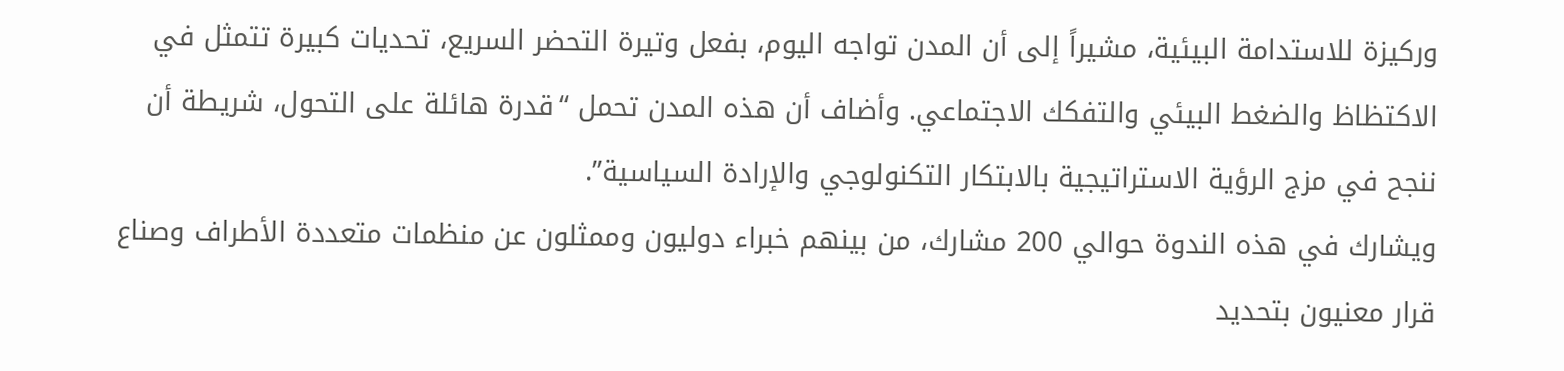وركيزة للاستدامة البيئية، مشيراً إلى أن المدن تواجه اليوم، بفعل وتيرة التحضر السريع، تحديات كبيرة تتمثل في الاكتظاظ والضغط البيئي والتفكك الاجتماعي. وأضاف أن هذه المدن تحمل “قدرة هائلة على التحول، شريطة أن ننجح في مزج الرؤية الاستراتيجية بالابتكار التكنولوجي والإرادة السياسية”.
ويشارك في هذه الندوة حوالي 200 مشارك، من بينهم خبراء دوليون وممثلون عن منظمات متعددة الأطراف وصناع قرار معنيون بتحديد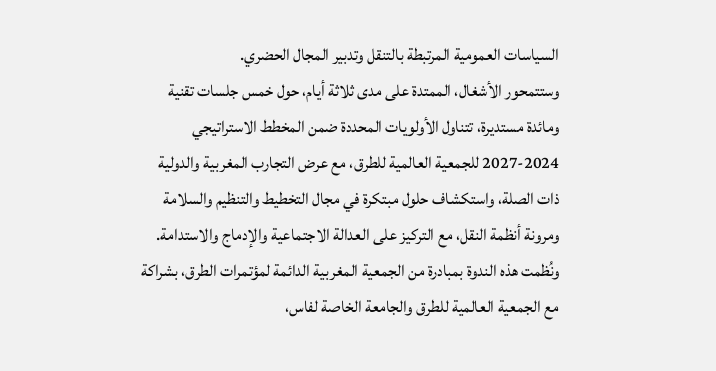السياسات العمومية المرتبطة بالتنقل وتدبير المجال الحضري.
وستتمحور الأشغال، الممتدة على مدى ثلاثة أيام، حول خمس جلسات تقنية ومائدة مستديرة، تتناول الأولويات المحددة ضمن المخطط الاستراتيجي 2024-2027 للجمعية العالمية للطرق، مع عرض التجارب المغربية والدولية ذات الصلة، واستكشاف حلول مبتكرة في مجال التخطيط والتنظيم والسلامة ومرونة أنظمة النقل، مع التركيز على العدالة الاجتماعية والإدماج والاستدامة.
ونُظمت هذه الندوة بمبادرة من الجمعية المغربية الدائمة لمؤتمرات الطرق، بشراكة مع الجمعية العالمية للطرق والجامعة الخاصة لفاس،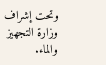وتحت إشراف وزارة التجهيز والماء.